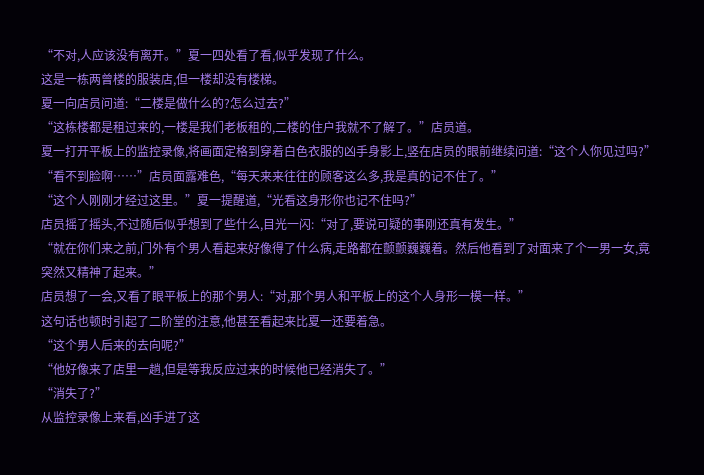“不对,人应该没有离开。”夏一四处看了看,似乎发现了什么。
这是一栋两曾楼的服装店,但一楼却没有楼梯。
夏一向店员问道:“二楼是做什么的?怎么过去?”
“这栋楼都是租过来的,一楼是我们老板租的,二楼的住户我就不了解了。”店员道。
夏一打开平板上的监控录像,将画面定格到穿着白色衣服的凶手身影上,竖在店员的眼前继续问道:“这个人你见过吗?”
“看不到脸啊……”店员面露难色,“每天来来往往的顾客这么多,我是真的记不住了。”
“这个人刚刚才经过这里。”夏一提醒道,“光看这身形你也记不住吗?”
店员摇了摇头,不过随后似乎想到了些什么,目光一闪:“对了,要说可疑的事刚还真有发生。”
“就在你们来之前,门外有个男人看起来好像得了什么病,走路都在颤颤巍巍着。然后他看到了对面来了个一男一女,竟突然又精神了起来。”
店员想了一会,又看了眼平板上的那个男人:“对,那个男人和平板上的这个人身形一模一样。”
这句话也顿时引起了二阶堂的注意,他甚至看起来比夏一还要着急。
“这个男人后来的去向呢?”
“他好像来了店里一趟,但是等我反应过来的时候他已经消失了。”
“消失了?”
从监控录像上来看,凶手进了这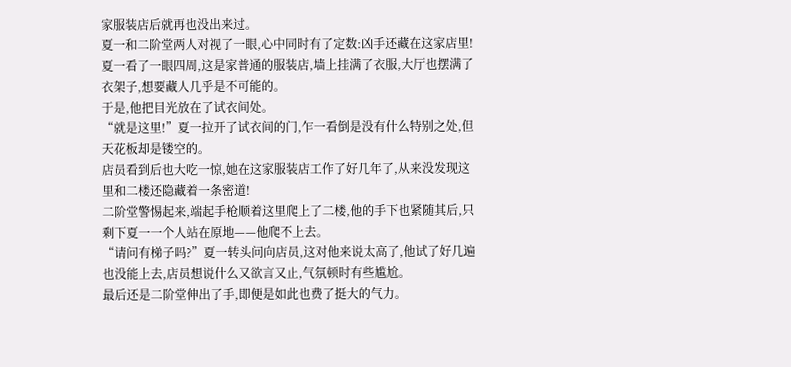家服装店后就再也没出来过。
夏一和二阶堂两人对视了一眼,心中同时有了定数:凶手还藏在这家店里!
夏一看了一眼四周,这是家普通的服装店,墙上挂满了衣服,大厅也摆满了衣架子,想要藏人几乎是不可能的。
于是,他把目光放在了试衣间处。
“就是这里!”夏一拉开了试衣间的门,乍一看倒是没有什么特别之处,但天花板却是镂空的。
店员看到后也大吃一惊,她在这家服装店工作了好几年了,从来没发现这里和二楼还隐藏着一条密道!
二阶堂警惕起来,端起手枪顺着这里爬上了二楼,他的手下也紧随其后,只剩下夏一一个人站在原地——他爬不上去。
“请问有梯子吗?”夏一转头问向店员,这对他来说太高了,他试了好几遍也没能上去,店员想说什么又欲言又止,气氛顿时有些尴尬。
最后还是二阶堂伸出了手,即便是如此也费了挺大的气力。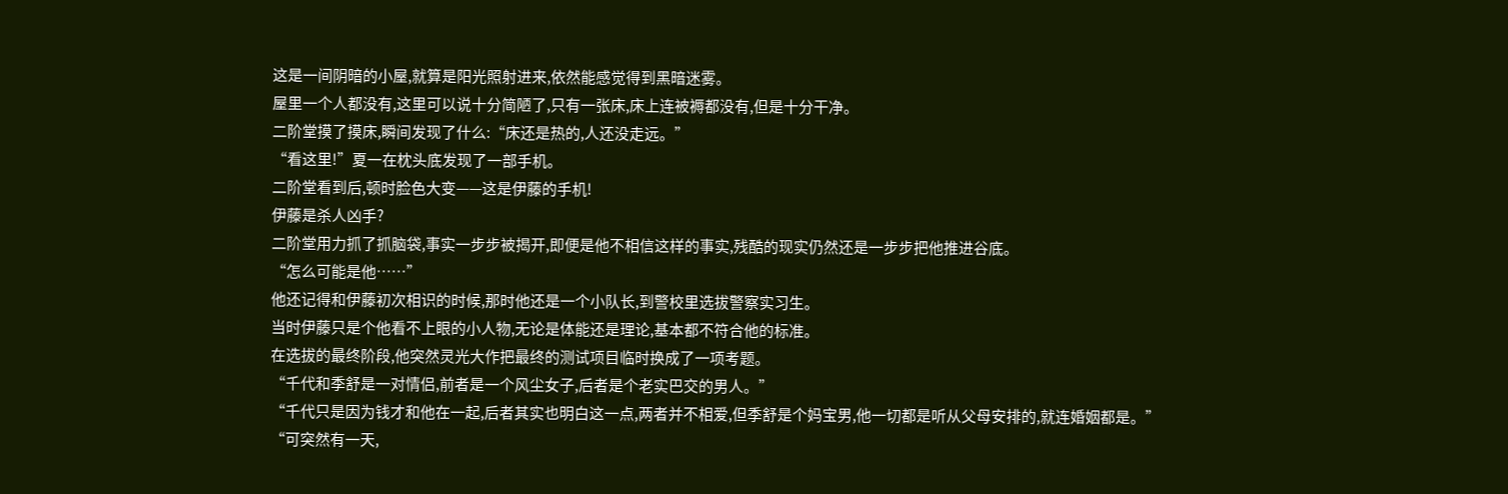这是一间阴暗的小屋,就算是阳光照射进来,依然能感觉得到黑暗迷雾。
屋里一个人都没有,这里可以说十分简陋了,只有一张床,床上连被褥都没有,但是十分干净。
二阶堂摸了摸床,瞬间发现了什么:“床还是热的,人还没走远。”
“看这里!”夏一在枕头底发现了一部手机。
二阶堂看到后,顿时脸色大变——这是伊藤的手机!
伊藤是杀人凶手?
二阶堂用力抓了抓脑袋,事实一步步被揭开,即便是他不相信这样的事实,残酷的现实仍然还是一步步把他推进谷底。
“怎么可能是他……”
他还记得和伊藤初次相识的时候,那时他还是一个小队长,到警校里选拔警察实习生。
当时伊藤只是个他看不上眼的小人物,无论是体能还是理论,基本都不符合他的标准。
在选拔的最终阶段,他突然灵光大作把最终的测试项目临时换成了一项考题。
“千代和季舒是一对情侣,前者是一个风尘女子,后者是个老实巴交的男人。”
“千代只是因为钱才和他在一起,后者其实也明白这一点,两者并不相爱,但季舒是个妈宝男,他一切都是听从父母安排的,就连婚姻都是。”
“可突然有一天,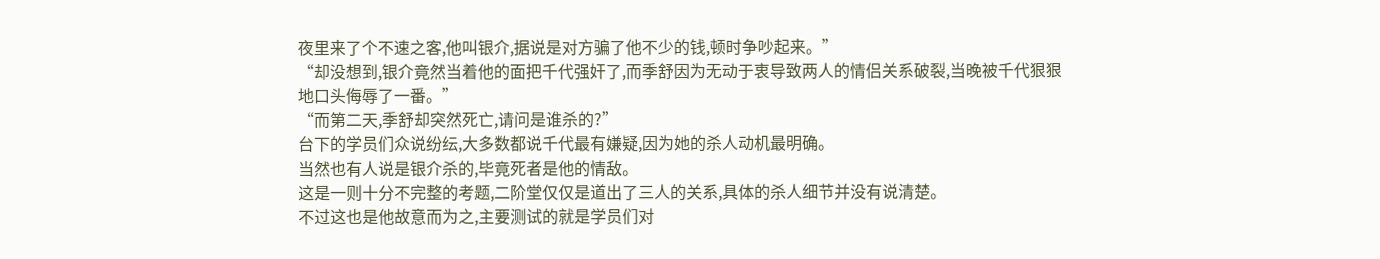夜里来了个不速之客,他叫银介,据说是对方骗了他不少的钱,顿时争吵起来。”
“却没想到,银介竟然当着他的面把千代强奸了,而季舒因为无动于衷导致两人的情侣关系破裂,当晚被千代狠狠地口头侮辱了一番。”
“而第二天,季舒却突然死亡,请问是谁杀的?”
台下的学员们众说纷纭,大多数都说千代最有嫌疑,因为她的杀人动机最明确。
当然也有人说是银介杀的,毕竟死者是他的情敌。
这是一则十分不完整的考题,二阶堂仅仅是道出了三人的关系,具体的杀人细节并没有说清楚。
不过这也是他故意而为之,主要测试的就是学员们对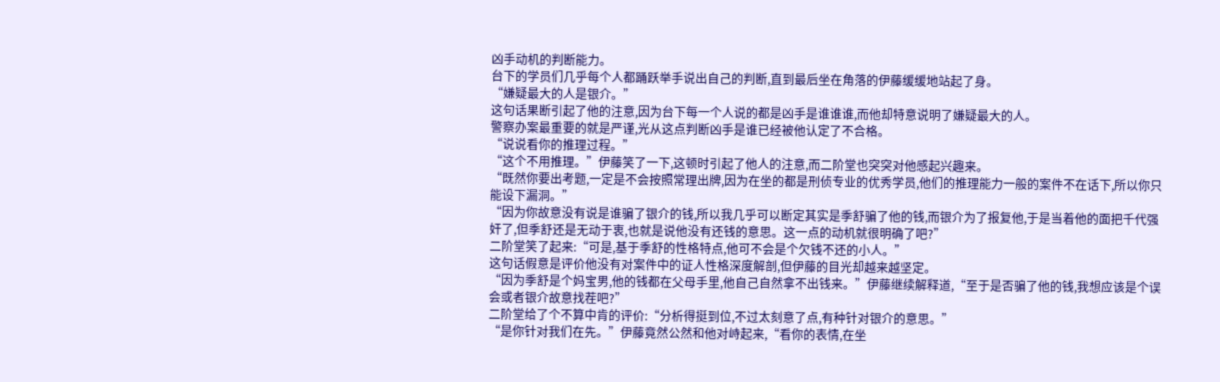凶手动机的判断能力。
台下的学员们几乎每个人都踊跃举手说出自己的判断,直到最后坐在角落的伊藤缓缓地站起了身。
“嫌疑最大的人是银介。”
这句话果断引起了他的注意,因为台下每一个人说的都是凶手是谁谁谁,而他却特意说明了嫌疑最大的人。
警察办案最重要的就是严谨,光从这点判断凶手是谁已经被他认定了不合格。
“说说看你的推理过程。”
“这个不用推理。”伊藤笑了一下,这顿时引起了他人的注意,而二阶堂也突突对他感起兴趣来。
“既然你要出考题,一定是不会按照常理出牌,因为在坐的都是刑侦专业的优秀学员,他们的推理能力一般的案件不在话下,所以你只能设下漏洞。”
“因为你故意没有说是谁骗了银介的钱,所以我几乎可以断定其实是季舒骗了他的钱,而银介为了报复他,于是当着他的面把千代强奸了,但季舒还是无动于衷,也就是说他没有还钱的意思。这一点的动机就很明确了吧?”
二阶堂笑了起来:“可是,基于季舒的性格特点,他可不会是个欠钱不还的小人。”
这句话假意是评价他没有对案件中的证人性格深度解剖,但伊藤的目光却越来越坚定。
“因为季舒是个妈宝男,他的钱都在父母手里,他自己自然拿不出钱来。”伊藤继续解释道,“至于是否骗了他的钱,我想应该是个误会或者银介故意找茬吧?”
二阶堂给了个不算中肯的评价:“分析得挺到位,不过太刻意了点,有种针对银介的意思。”
“是你针对我们在先。”伊藤竟然公然和他对峙起来,“看你的表情,在坐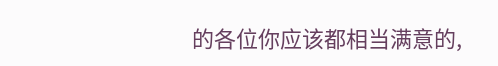的各位你应该都相当满意的,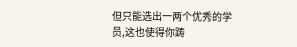但只能选出一两个优秀的学员,这也使得你踌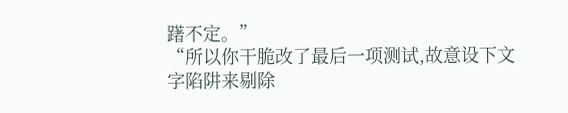躇不定。”
“所以你干脆改了最后一项测试,故意设下文字陷阱来剔除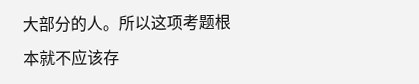大部分的人。所以这项考题根本就不应该存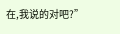在,我说的对吧?”